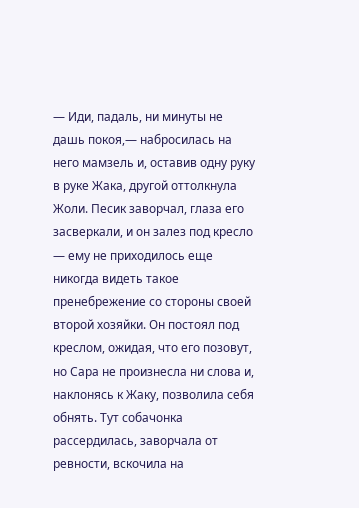— Иди, падаль, ни минуты не дашь покоя,— набросилась на него мамзель и, оставив одну руку в руке Жака, другой оттолкнула Жоли. Песик заворчал, глаза его засверкали, и он залез под кресло — ему не приходилось еще никогда видеть такое пренебрежение со стороны своей второй хозяйки. Он постоял под креслом, ожидая, что его позовут, но Сара не произнесла ни слова и, наклонясь к Жаку, позволила себя обнять. Тут собачонка рассердилась, заворчала от ревности, вскочила на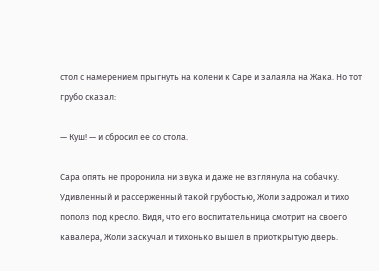стол с намерением прыгнуть на колени к Саре и залаяла на Жака. Но тот грубо сказал:

— Куш! — и сбросил ее со стола.

Сара опять не проронила ни звука и даже не взглянула на собачку. Удивленный и рассерженный такой грубостью, Жоли задрожал и тихо пополз под кресло. Видя, что его воспитательница смотрит на своего кавалера, Жоли заскучал и тихонько вышел в приоткрытую дверь.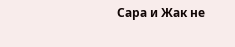Сара и Жак не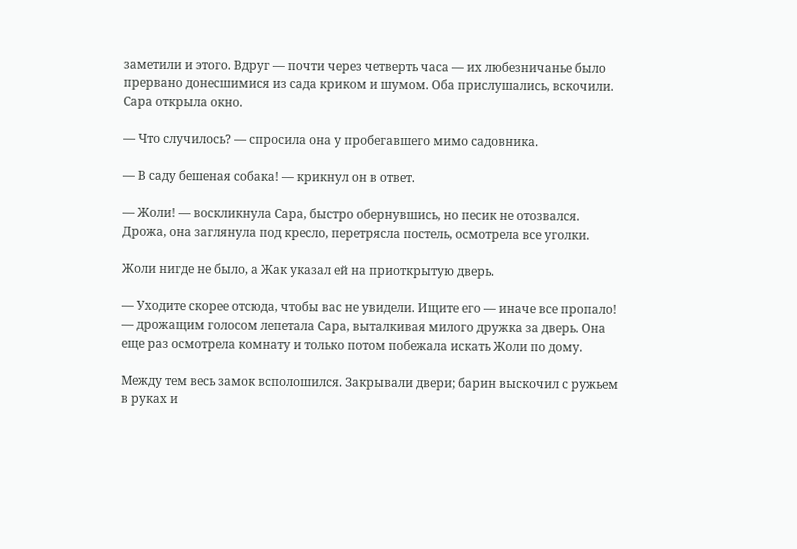заметили и этого. Вдруг — почти через четверть часа — их любезничанье было прервано донесшимися из сада криком и шумом. Оба прислушались, вскочили. Сара открыла окно.

— Что случилось? — спросила она у пробегавшего мимо садовника.

— В саду бешеная собака! — крикнул он в ответ.

— Жоли! — воскликнула Сара, быстро обернувшись, но песик не отозвался. Дрожа, она заглянула под кресло, перетрясла постель, осмотрела все уголки.

Жоли нигде не было, а Жак указал ей на приоткрытую дверь.

— Уходите скорее отсюда, чтобы вас не увидели. Ищите его — иначе все пропало! — дрожащим голосом лепетала Сара, выталкивая милого дружка за дверь. Она еще раз осмотрела комнату и только потом побежала искать Жоли по дому.

Между тем весь замок всполошился. Закрывали двери; барин выскочил с ружьем в руках и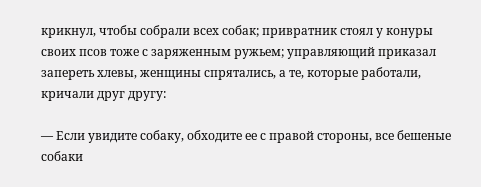крикнул, чтобы собрали всех собак; привратник стоял у конуры своих псов тоже с заряженным ружьем; управляющий приказал запереть хлевы, женщины спрятались, а те, которые работали, кричали друг другу:

— Если увидите собаку, обходите ее с правой стороны, все бешеные собаки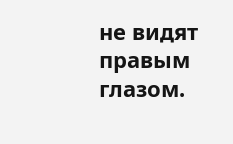не видят правым глазом.